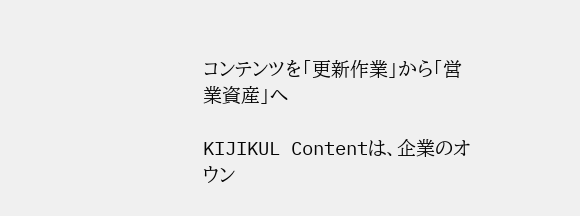コンテンツを「更新作業」から「営業資産」へ

KIJIKUL Contentは、企業のオウン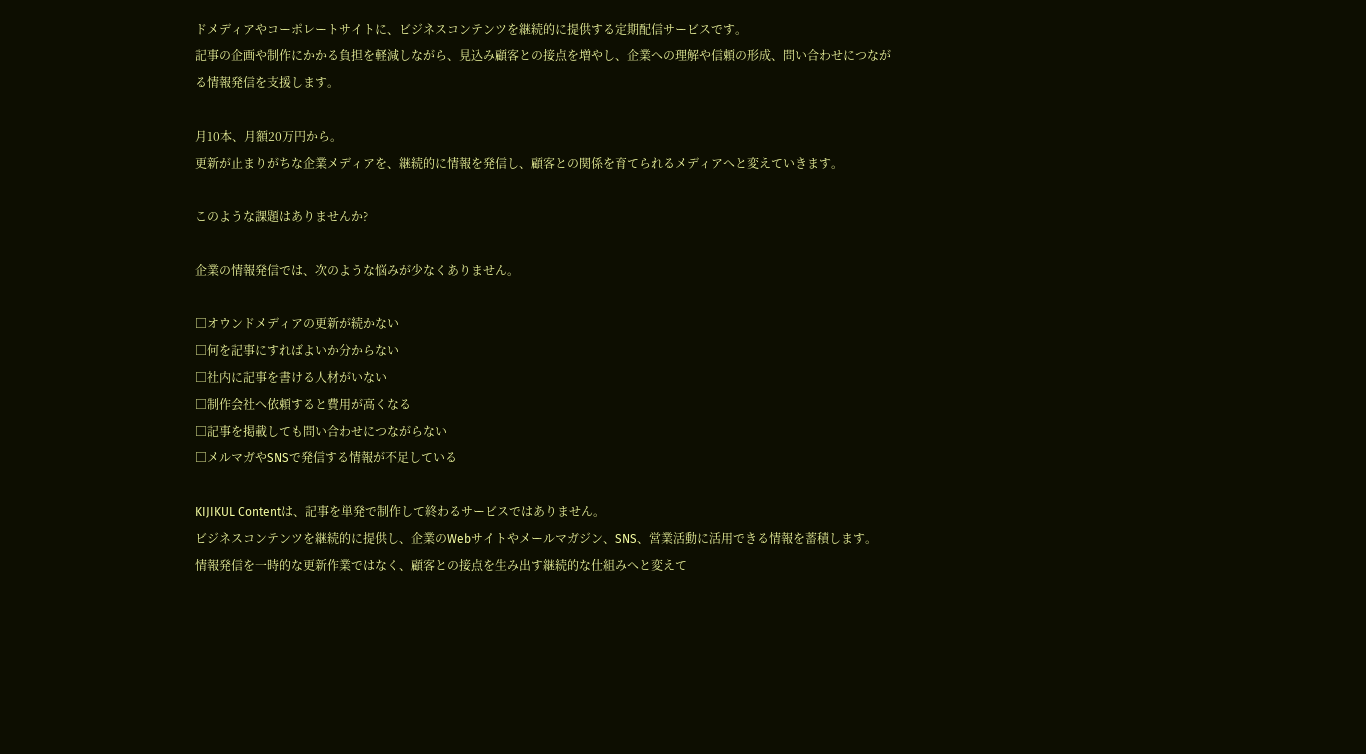ドメディアやコーポレートサイトに、ビジネスコンテンツを継続的に提供する定期配信サービスです。
記事の企画や制作にかかる負担を軽減しながら、見込み顧客との接点を増やし、企業への理解や信頼の形成、問い合わせにつながる情報発信を支援します。

月10本、月額20万円から。
更新が止まりがちな企業メディアを、継続的に情報を発信し、顧客との関係を育てられるメディアへと変えていきます。

このような課題はありませんか?

企業の情報発信では、次のような悩みが少なくありません。

□オウンドメディアの更新が続かない
□何を記事にすればよいか分からない
□社内に記事を書ける人材がいない
□制作会社へ依頼すると費用が高くなる
□記事を掲載しても問い合わせにつながらない
□メルマガやSNSで発信する情報が不足している

KIJIKUL Contentは、記事を単発で制作して終わるサービスではありません。
ビジネスコンテンツを継続的に提供し、企業のWebサイトやメールマガジン、SNS、営業活動に活用できる情報を蓄積します。
情報発信を一時的な更新作業ではなく、顧客との接点を生み出す継続的な仕組みへと変えて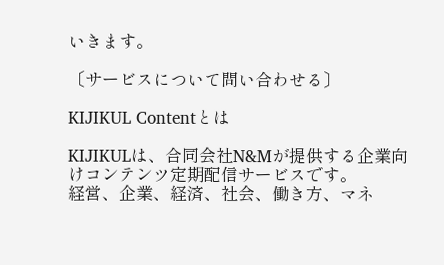いきます。

〔サービスについて問い合わせる〕

KIJIKUL Contentとは

KIJIKULは、合同会社N&Mが提供する企業向けコンテンツ定期配信サービスです。
経営、企業、経済、社会、働き方、マネ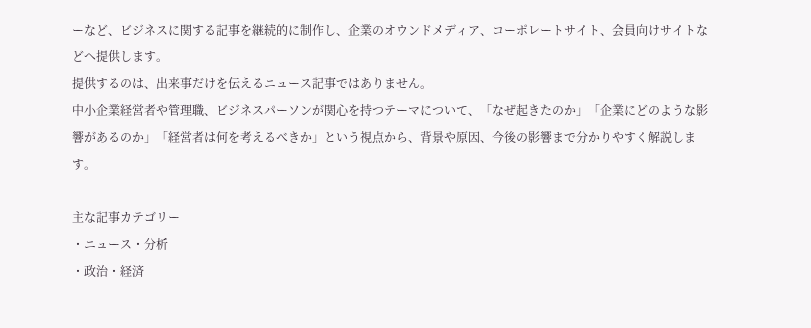ーなど、ビジネスに関する記事を継続的に制作し、企業のオウンドメディア、コーポレートサイト、会員向けサイトなどへ提供します。
提供するのは、出来事だけを伝えるニュース記事ではありません。
中小企業経営者や管理職、ビジネスパーソンが関心を持つテーマについて、「なぜ起きたのか」「企業にどのような影響があるのか」「経営者は何を考えるべきか」という視点から、背景や原因、今後の影響まで分かりやすく解説します。

主な記事カテゴリー
・ニュース・分析
・政治・経済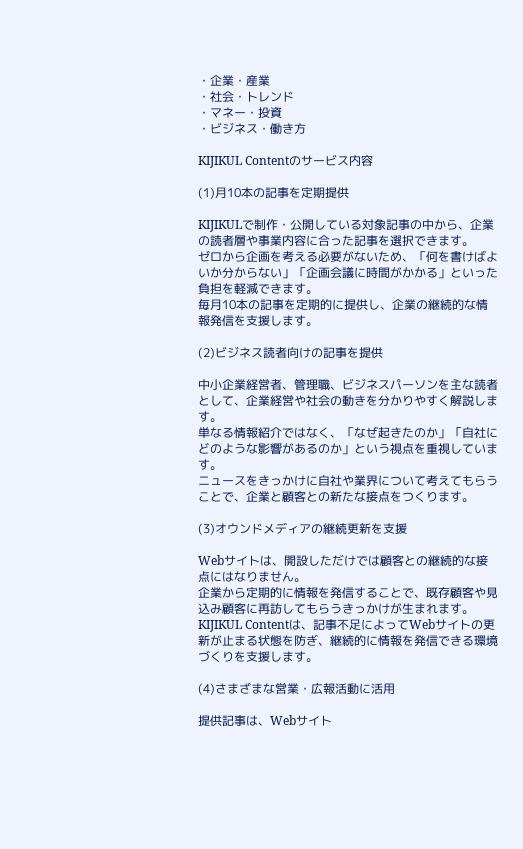・企業・産業
・社会・トレンド
・マネー・投資
・ビジネス・働き方

KIJIKUL Contentのサービス内容

(1)月10本の記事を定期提供

KIJIKULで制作・公開している対象記事の中から、企業の読者層や事業内容に合った記事を選択できます。
ゼロから企画を考える必要がないため、「何を書けばよいか分からない」「企画会議に時間がかかる」といった負担を軽減できます。
毎月10本の記事を定期的に提供し、企業の継続的な情報発信を支援します。

(2)ビジネス読者向けの記事を提供

中小企業経営者、管理職、ビジネスパーソンを主な読者として、企業経営や社会の動きを分かりやすく解説します。
単なる情報紹介ではなく、「なぜ起きたのか」「自社にどのような影響があるのか」という視点を重視しています。
ニュースをきっかけに自社や業界について考えてもらうことで、企業と顧客との新たな接点をつくります。

(3)オウンドメディアの継続更新を支援

Webサイトは、開設しただけでは顧客との継続的な接点にはなりません。
企業から定期的に情報を発信することで、既存顧客や見込み顧客に再訪してもらうきっかけが生まれます。
KIJIKUL Contentは、記事不足によってWebサイトの更新が止まる状態を防ぎ、継続的に情報を発信できる環境づくりを支援します。

(4)さまざまな営業・広報活動に活用

提供記事は、Webサイト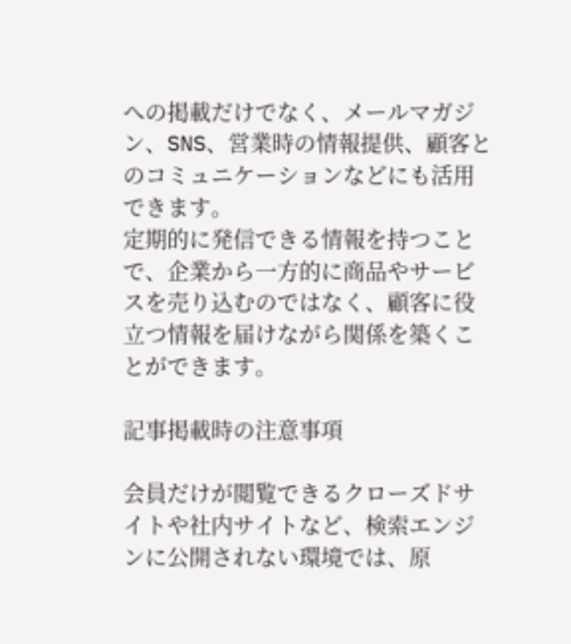への掲載だけでなく、メールマガジン、SNS、営業時の情報提供、顧客とのコミュニケーションなどにも活用できます。
定期的に発信できる情報を持つことで、企業から一方的に商品やサービスを売り込むのではなく、顧客に役立つ情報を届けながら関係を築くことができます。

記事掲載時の注意事項

会員だけが閲覧できるクローズドサイトや社内サイトなど、検索エンジンに公開されない環境では、原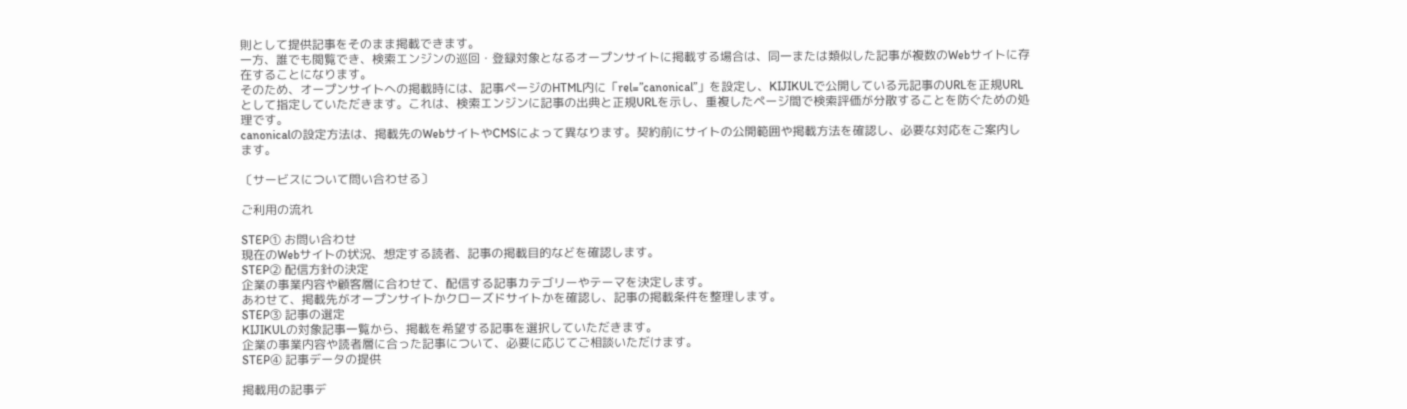則として提供記事をそのまま掲載できます。
一方、誰でも閲覧でき、検索エンジンの巡回・登録対象となるオープンサイトに掲載する場合は、同一または類似した記事が複数のWebサイトに存在することになります。
そのため、オープンサイトへの掲載時には、記事ページのHTML内に「rel=”canonical”」を設定し、KIJIKULで公開している元記事のURLを正規URLとして指定していただきます。これは、検索エンジンに記事の出典と正規URLを示し、重複したページ間で検索評価が分散することを防ぐための処理です。
canonicalの設定方法は、掲載先のWebサイトやCMSによって異なります。契約前にサイトの公開範囲や掲載方法を確認し、必要な対応をご案内します。

〔サービスについて問い合わせる〕

ご利用の流れ

STEP① お問い合わせ
現在のWebサイトの状況、想定する読者、記事の掲載目的などを確認します。
STEP② 配信方針の決定
企業の事業内容や顧客層に合わせて、配信する記事カテゴリーやテーマを決定します。
あわせて、掲載先がオープンサイトかクローズドサイトかを確認し、記事の掲載条件を整理します。
STEP③ 記事の選定
KIJIKULの対象記事一覧から、掲載を希望する記事を選択していただきます。
企業の事業内容や読者層に合った記事について、必要に応じてご相談いただけます。
STEP④ 記事データの提供

掲載用の記事デ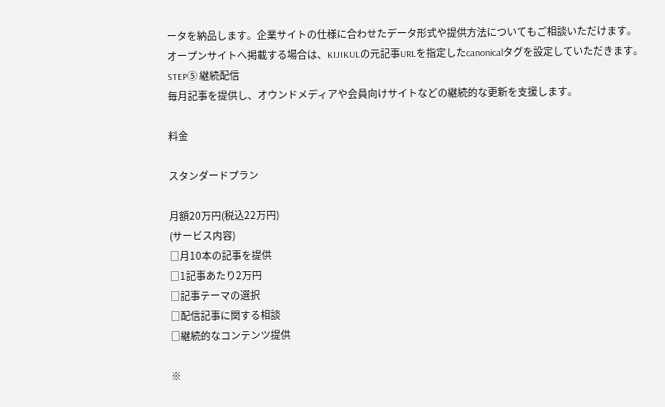ータを納品します。企業サイトの仕様に合わせたデータ形式や提供方法についてもご相談いただけます。
オープンサイトへ掲載する場合は、KIJIKULの元記事URLを指定したcanonicalタグを設定していただきます。
STEP⑤ 継続配信
毎月記事を提供し、オウンドメディアや会員向けサイトなどの継続的な更新を支援します。

料金

スタンダードプラン

月額20万円(税込22万円)
(サービス内容)
□月10本の記事を提供
□1記事あたり2万円
□記事テーマの選択
□配信記事に関する相談
□継続的なコンテンツ提供

※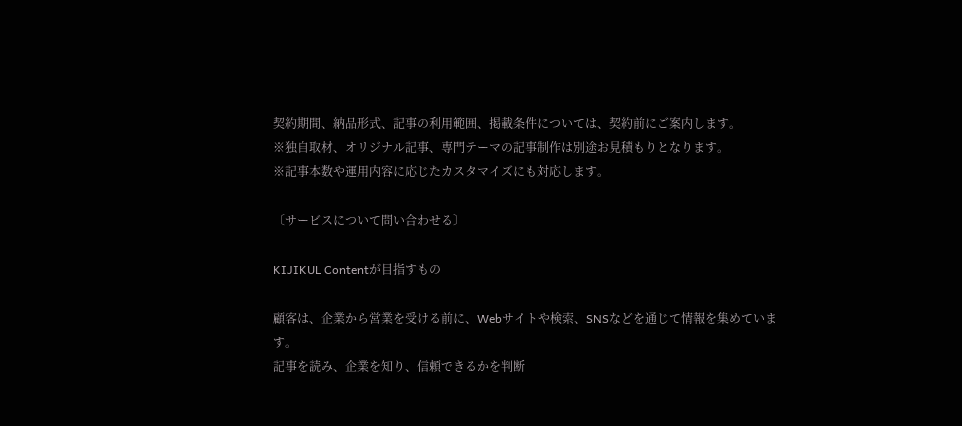契約期間、納品形式、記事の利用範囲、掲載条件については、契約前にご案内します。
※独自取材、オリジナル記事、専門テーマの記事制作は別途お見積もりとなります。
※記事本数や運用内容に応じたカスタマイズにも対応します。

〔サービスについて問い合わせる〕

KIJIKUL Contentが目指すもの

顧客は、企業から営業を受ける前に、Webサイトや検索、SNSなどを通じて情報を集めています。
記事を読み、企業を知り、信頼できるかを判断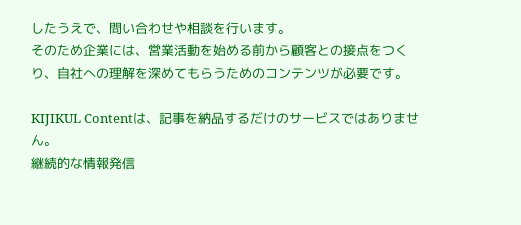したうえで、問い合わせや相談を行います。
そのため企業には、営業活動を始める前から顧客との接点をつくり、自社への理解を深めてもらうためのコンテンツが必要です。

KIJIKUL Contentは、記事を納品するだけのサービスではありません。
継続的な情報発信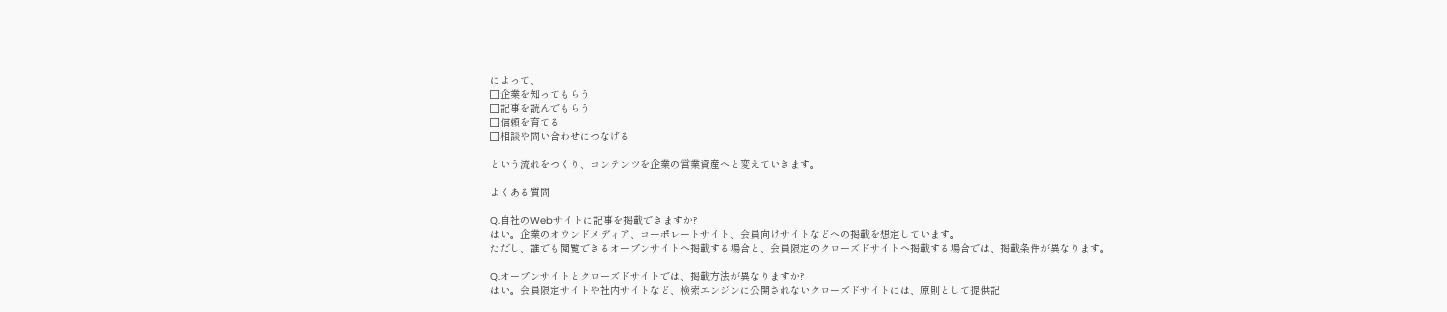によって、
□企業を知ってもらう
□記事を読んでもらう
□信頼を育てる
□相談や問い合わせにつなげる

という流れをつくり、コンテンツを企業の営業資産へと変えていきます。

よくある質問

Q.自社のWebサイトに記事を掲載できますか?
はい。企業のオウンドメディア、コーポレートサイト、会員向けサイトなどへの掲載を想定しています。
ただし、誰でも閲覧できるオープンサイトへ掲載する場合と、会員限定のクローズドサイトへ掲載する場合では、掲載条件が異なります。

Q.オープンサイトとクローズドサイトでは、掲載方法が異なりますか?
はい。会員限定サイトや社内サイトなど、検索エンジンに公開されないクローズドサイトには、原則として提供記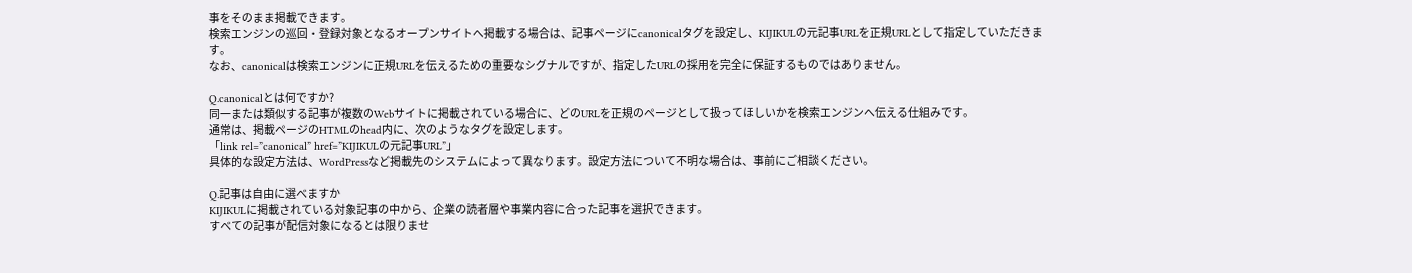事をそのまま掲載できます。
検索エンジンの巡回・登録対象となるオープンサイトへ掲載する場合は、記事ページにcanonicalタグを設定し、KIJIKULの元記事URLを正規URLとして指定していただきます。
なお、canonicalは検索エンジンに正規URLを伝えるための重要なシグナルですが、指定したURLの採用を完全に保証するものではありません。

Q.canonicalとは何ですか?
同一または類似する記事が複数のWebサイトに掲載されている場合に、どのURLを正規のページとして扱ってほしいかを検索エンジンへ伝える仕組みです。
通常は、掲載ページのHTMLのhead内に、次のようなタグを設定します。
「link rel=”canonical” href=”KIJIKULの元記事URL”」
具体的な設定方法は、WordPressなど掲載先のシステムによって異なります。設定方法について不明な場合は、事前にご相談ください。

Q.記事は自由に選べますか
KIJIKULに掲載されている対象記事の中から、企業の読者層や事業内容に合った記事を選択できます。
すべての記事が配信対象になるとは限りませ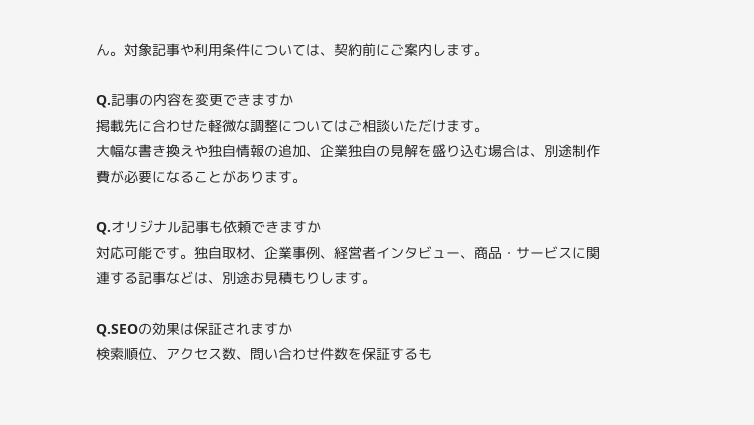ん。対象記事や利用条件については、契約前にご案内します。

Q.記事の内容を変更できますか
掲載先に合わせた軽微な調整についてはご相談いただけます。
大幅な書き換えや独自情報の追加、企業独自の見解を盛り込む場合は、別途制作費が必要になることがあります。

Q.オリジナル記事も依頼できますか
対応可能です。独自取材、企業事例、経営者インタビュー、商品・サービスに関連する記事などは、別途お見積もりします。

Q.SEOの効果は保証されますか
検索順位、アクセス数、問い合わせ件数を保証するも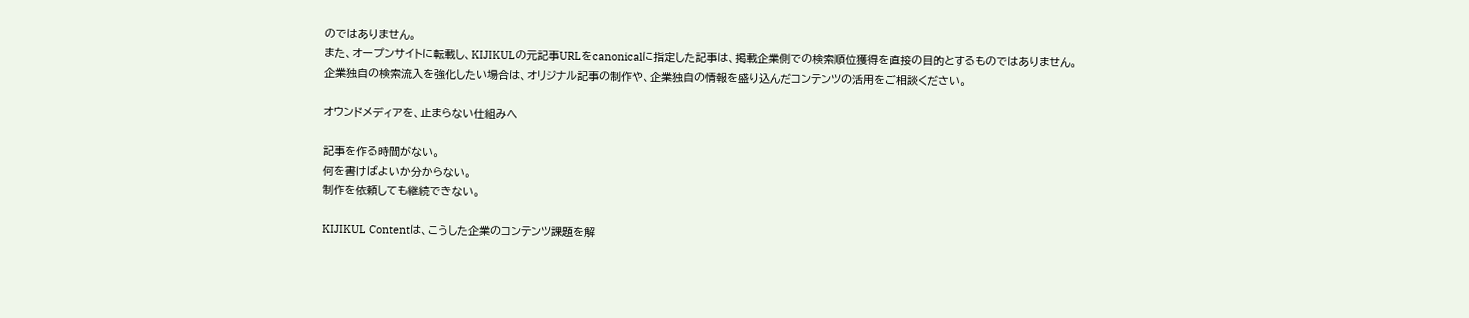のではありません。
また、オープンサイトに転載し、KIJIKULの元記事URLをcanonicalに指定した記事は、掲載企業側での検索順位獲得を直接の目的とするものではありません。
企業独自の検索流入を強化したい場合は、オリジナル記事の制作や、企業独自の情報を盛り込んだコンテンツの活用をご相談ください。

オウンドメディアを、止まらない仕組みへ

記事を作る時間がない。
何を書けばよいか分からない。
制作を依頼しても継続できない。

KIJIKUL Contentは、こうした企業のコンテンツ課題を解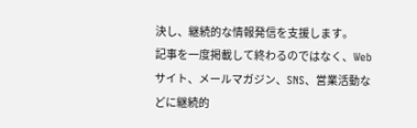決し、継続的な情報発信を支援します。
記事を一度掲載して終わるのではなく、Webサイト、メールマガジン、SNS、営業活動などに継続的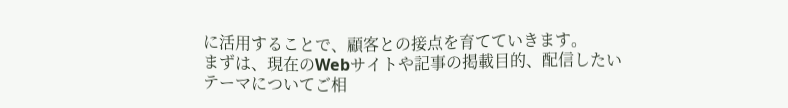に活用することで、顧客との接点を育てていきます。
まずは、現在のWebサイトや記事の掲載目的、配信したいテーマについてご相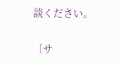談ください。

〔サ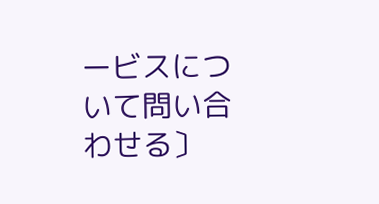ービスについて問い合わせる〕